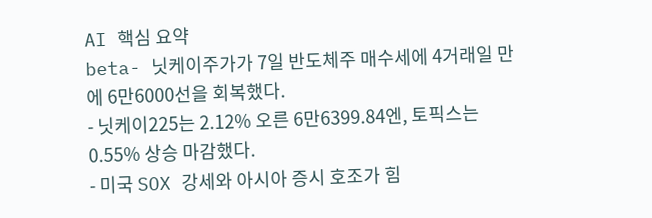AI 핵심 요약
beta- 닛케이주가가 7일 반도체주 매수세에 4거래일 만에 6만6000선을 회복했다.
- 닛케이225는 2.12% 오른 6만6399.84엔, 토픽스는 0.55% 상승 마감했다.
- 미국 SOX 강세와 아시아 증시 호조가 힘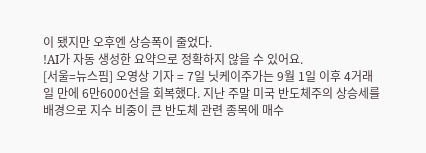이 됐지만 오후엔 상승폭이 줄었다.
!AI가 자동 생성한 요약으로 정확하지 않을 수 있어요.
[서울=뉴스핌] 오영상 기자 = 7일 닛케이주가는 9월 1일 이후 4거래일 만에 6만6000선을 회복했다. 지난 주말 미국 반도체주의 상승세를 배경으로 지수 비중이 큰 반도체 관련 종목에 매수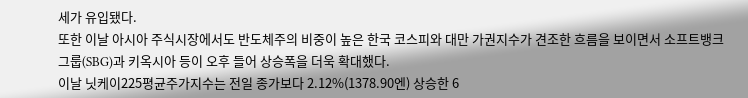세가 유입됐다.
또한 이날 아시아 주식시장에서도 반도체주의 비중이 높은 한국 코스피와 대만 가권지수가 견조한 흐름을 보이면서 소프트뱅크그룹(SBG)과 키옥시아 등이 오후 들어 상승폭을 더욱 확대했다.
이날 닛케이225평균주가지수는 전일 종가보다 2.12%(1378.90엔) 상승한 6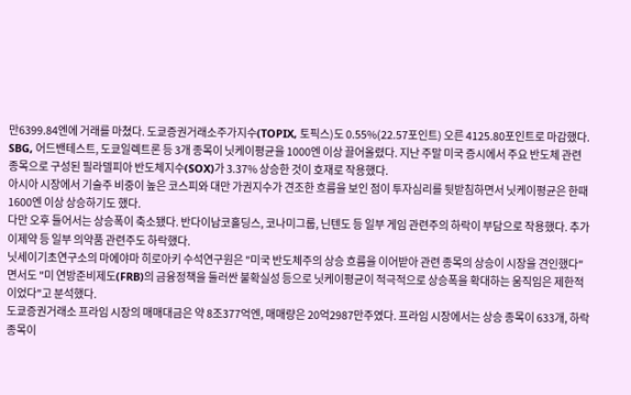만6399.84엔에 거래를 마쳤다. 도쿄증권거래소주가지수(TOPIX, 토픽스)도 0.55%(22.57포인트) 오른 4125.80포인트로 마감했다.
SBG, 어드밴테스트, 도쿄일렉트론 등 3개 종목이 닛케이평균을 1000엔 이상 끌어올렸다. 지난 주말 미국 증시에서 주요 반도체 관련 종목으로 구성된 필라델피아 반도체지수(SOX)가 3.37% 상승한 것이 호재로 작용했다.
아시아 시장에서 기술주 비중이 높은 코스피와 대만 가권지수가 견조한 흐름을 보인 점이 투자심리를 뒷받침하면서 닛케이평균은 한때 1600엔 이상 상승하기도 했다.
다만 오후 들어서는 상승폭이 축소됐다. 반다이남코홀딩스, 코나미그룹, 닌텐도 등 일부 게임 관련주의 하락이 부담으로 작용했다. 추가이제약 등 일부 의약품 관련주도 하락했다.
닛세이기초연구소의 마에야마 히로아키 수석연구원은 "미국 반도체주의 상승 흐름을 이어받아 관련 종목의 상승이 시장을 견인했다"면서도 "미 연방준비제도(FRB)의 금융정책을 둘러싼 불확실성 등으로 닛케이평균이 적극적으로 상승폭을 확대하는 움직임은 제한적이었다"고 분석했다.
도쿄증권거래소 프라임 시장의 매매대금은 약 8조377억엔, 매매량은 20억2987만주였다. 프라임 시장에서는 상승 종목이 633개, 하락 종목이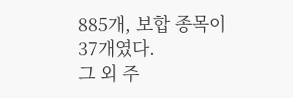885개, 보합 종목이 37개였다.
그 외 주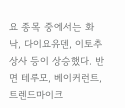요 종목 중에서는 화낙, 다이요유덴, 이토추상사 등이 상승했다. 반면 테루모, 베이커런트, 트렌드마이크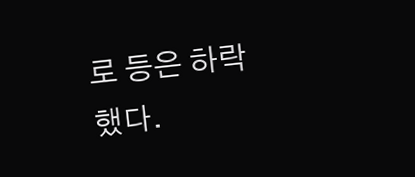로 등은 하락했다.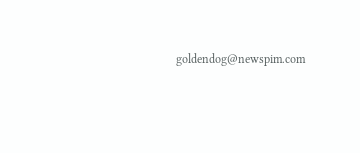goldendog@newspim.com